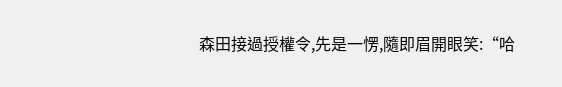森田接過授權令,先是一愣,隨即眉開眼笑:“哈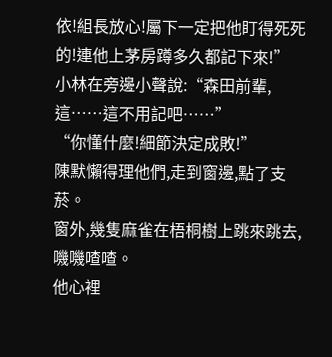依!組長放心!屬下一定把他盯得死死的!連他上茅房蹲多久都記下來!”
小林在旁邊小聲說:“森田前輩,這……這不用記吧……”
“你懂什麼!細節決定成敗!”
陳默懶得理他們,走到窗邊,點了支菸。
窗外,幾隻麻雀在梧桐樹上跳來跳去,嘰嘰喳喳。
他心裡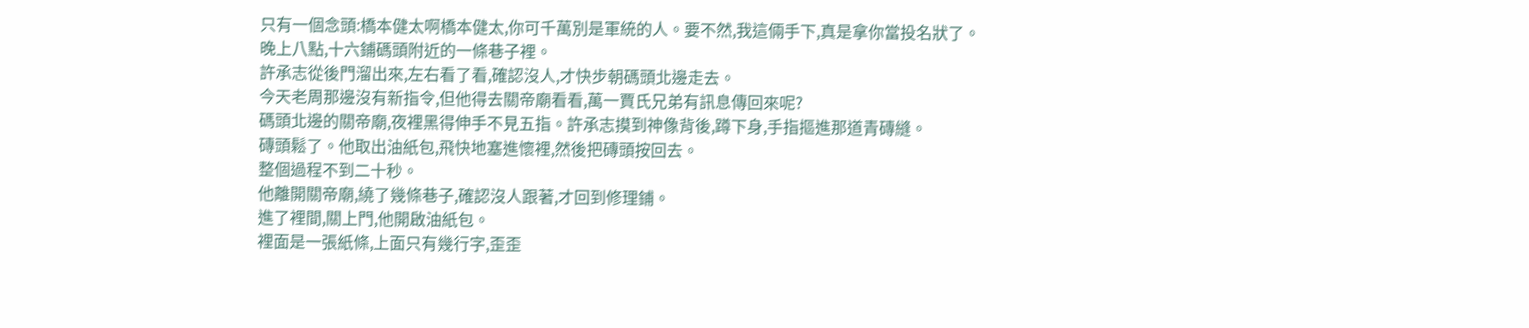只有一個念頭:橋本健太啊橋本健太,你可千萬別是軍統的人。要不然,我這倆手下,真是拿你當投名狀了。
晚上八點,十六鋪碼頭附近的一條巷子裡。
許承志從後門溜出來,左右看了看,確認沒人,才快步朝碼頭北邊走去。
今天老周那邊沒有新指令,但他得去關帝廟看看,萬一賈氏兄弟有訊息傳回來呢?
碼頭北邊的關帝廟,夜裡黑得伸手不見五指。許承志摸到神像背後,蹲下身,手指摳進那道青磚縫。
磚頭鬆了。他取出油紙包,飛快地塞進懷裡,然後把磚頭按回去。
整個過程不到二十秒。
他離開關帝廟,繞了幾條巷子,確認沒人跟著,才回到修理鋪。
進了裡間,關上門,他開啟油紙包。
裡面是一張紙條,上面只有幾行字,歪歪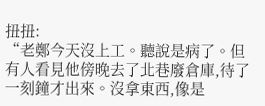扭扭:
“老鄭今天沒上工。聽說是病了。但有人看見他傍晚去了北巷廢倉庫,待了一刻鐘才出來。沒拿東西,像是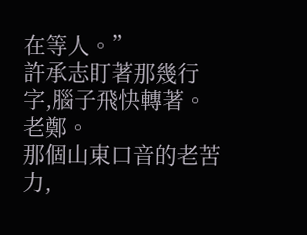在等人。”
許承志盯著那幾行字,腦子飛快轉著。
老鄭。
那個山東口音的老苦力,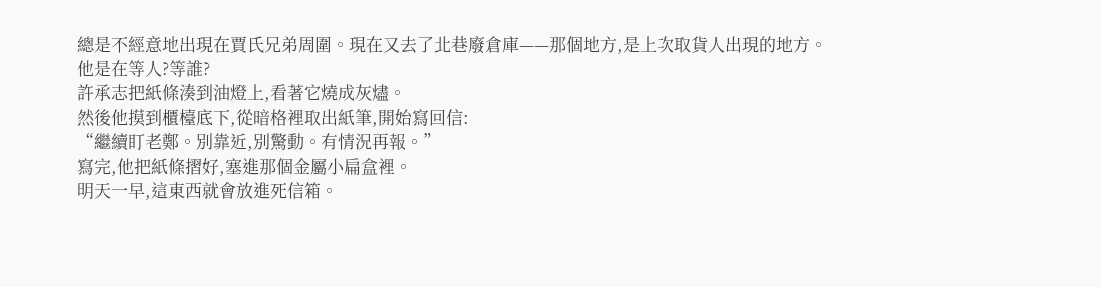總是不經意地出現在賈氏兄弟周圍。現在又去了北巷廢倉庫——那個地方,是上次取貨人出現的地方。
他是在等人?等誰?
許承志把紙條湊到油燈上,看著它燒成灰燼。
然後他摸到櫃檯底下,從暗格裡取出紙筆,開始寫回信:
“繼續盯老鄭。別靠近,別驚動。有情況再報。”
寫完,他把紙條摺好,塞進那個金屬小扁盒裡。
明天一早,這東西就會放進死信箱。